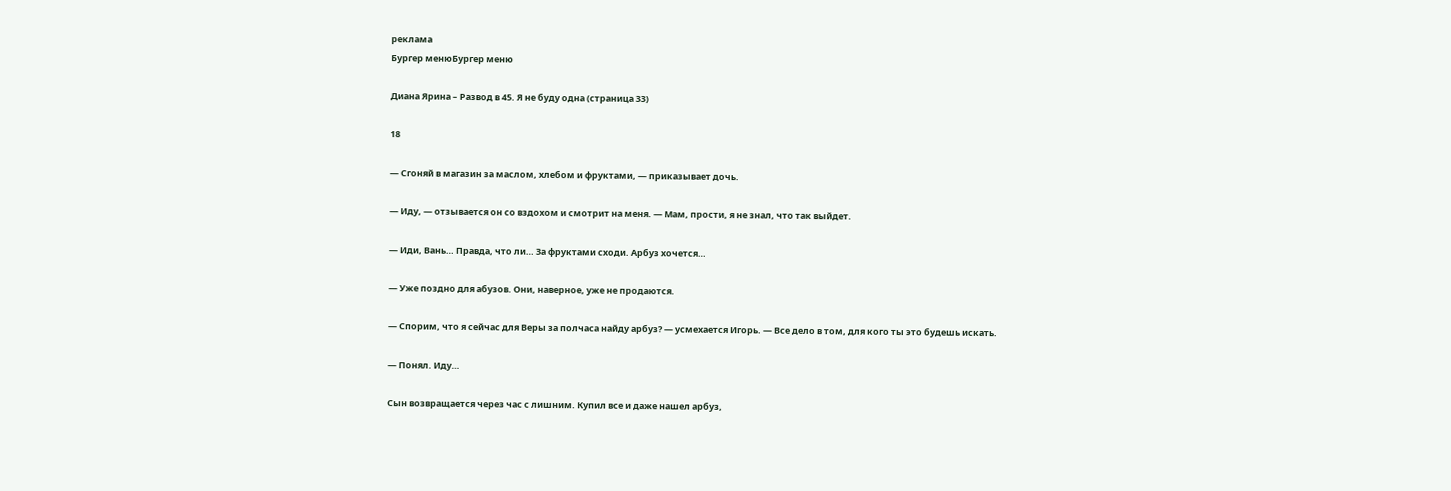реклама
Бургер менюБургер меню

Диана Ярина – Развод в 45. Я не буду одна (страница 33)

18

— Сгоняй в магазин за маслом, хлебом и фруктами, — приказывает дочь.

— Иду, — отзывается он со вздохом и смотрит на меня. — Мам, прости, я не знал, что так выйдет.

— Иди, Вань… Правда, что ли… За фруктами сходи. Арбуз хочется…

— Уже поздно для абузов. Они, наверное, уже не продаются.

— Спорим, что я сейчас для Веры за полчаса найду арбуз? — усмехается Игорь. — Все дело в том, для кого ты это будешь искать.

— Понял. Иду…

Сын возвращается через час с лишним. Купил все и даже нашел арбуз,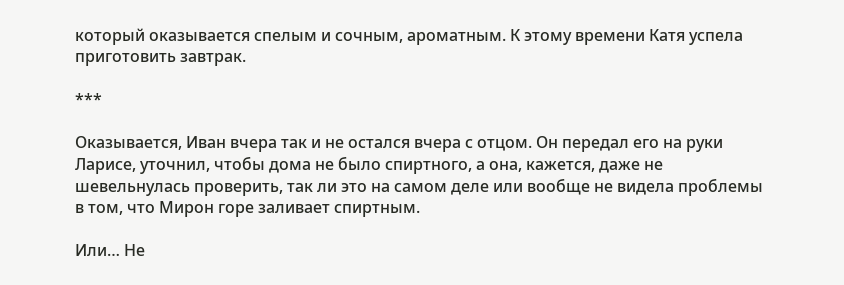который оказывается спелым и сочным, ароматным. К этому времени Катя успела приготовить завтрак.

***

Оказывается, Иван вчера так и не остался вчера с отцом. Он передал его на руки Ларисе, уточнил, чтобы дома не было спиртного, а она, кажется, даже не шевельнулась проверить, так ли это на самом деле или вообще не видела проблемы в том, что Мирон горе заливает спиртным.

Или… Не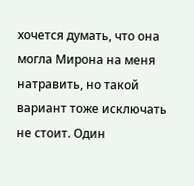хочется думать, что она могла Мирона на меня натравить, но такой вариант тоже исключать не стоит. Один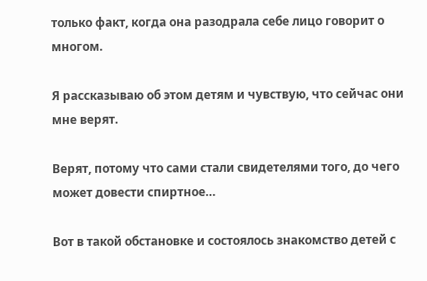только факт, когда она разодрала себе лицо говорит о многом.

Я рассказываю об этом детям и чувствую, что сейчас они мне верят.

Верят, потому что сами стали свидетелями того, до чего может довести спиртное…

Вот в такой обстановке и состоялось знакомство детей с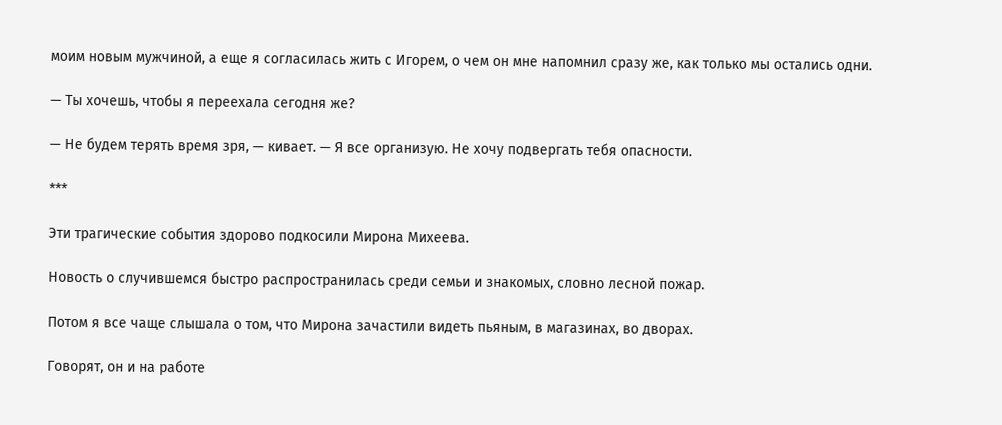моим новым мужчиной, а еще я согласилась жить с Игорем, о чем он мне напомнил сразу же, как только мы остались одни.

— Ты хочешь, чтобы я переехала сегодня же?

— Не будем терять время зря, — кивает. — Я все организую. Не хочу подвергать тебя опасности.

***

Эти трагические события здорово подкосили Мирона Михеева.

Новость о случившемся быстро распространилась среди семьи и знакомых, словно лесной пожар.

Потом я все чаще слышала о том, что Мирона зачастили видеть пьяным, в магазинах, во дворах.

Говорят, он и на работе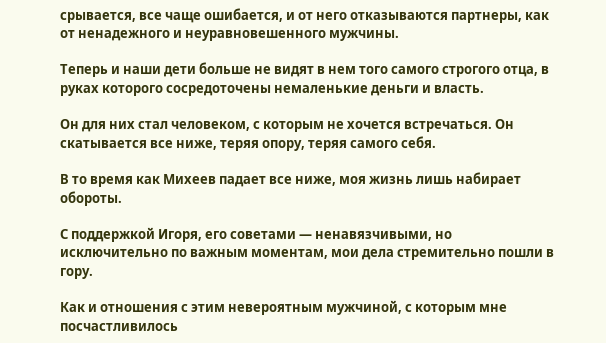срывается, все чаще ошибается, и от него отказываются партнеры, как от ненадежного и неуравновешенного мужчины.

Теперь и наши дети больше не видят в нем того самого строгого отца, в руках которого сосредоточены немаленькие деньги и власть.

Он для них стал человеком, с которым не хочется встречаться. Он скатывается все ниже, теряя опору, теряя самого себя.

В то время как Михеев падает все ниже, моя жизнь лишь набирает обороты.

С поддержкой Игоря, его советами — ненавязчивыми, но исключительно по важным моментам, мои дела стремительно пошли в гору.

Как и отношения с этим невероятным мужчиной, с которым мне посчастливилось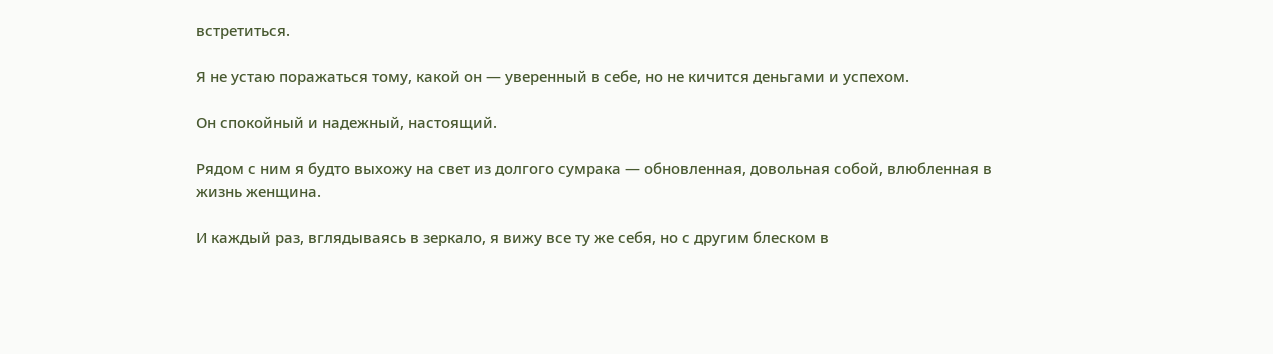встретиться.

Я не устаю поражаться тому, какой он — уверенный в себе, но не кичится деньгами и успехом.

Он спокойный и надежный, настоящий.

Рядом с ним я будто выхожу на свет из долгого сумрака — обновленная, довольная собой, влюбленная в жизнь женщина.

И каждый раз, вглядываясь в зеркало, я вижу все ту же себя, но с другим блеском в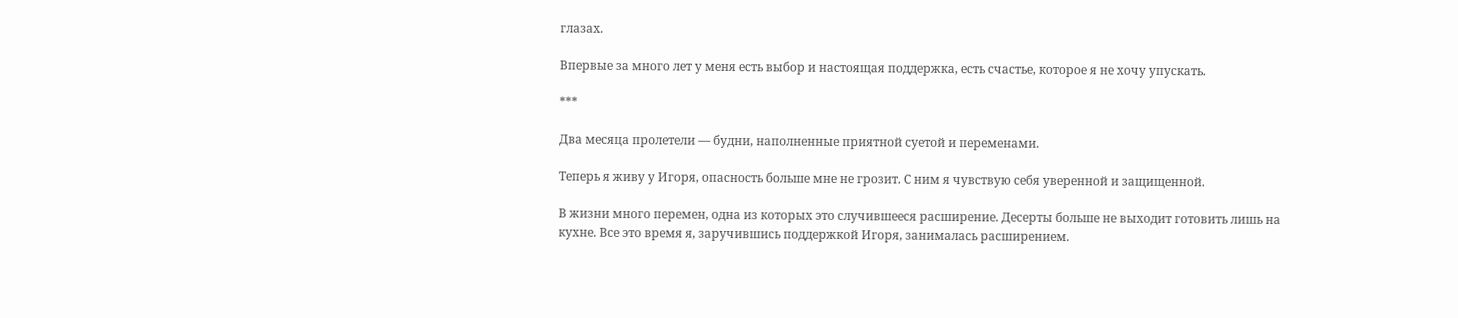глазах.

Впервые за много лет у меня есть выбор и настоящая поддержка, есть счастье, которое я не хочу упускать.

***

Два месяца пролетели — будни, наполненные приятной суетой и переменами.

Теперь я живу у Игоря, опасность больше мне не грозит. С ним я чувствую себя уверенной и защищенной.

В жизни много перемен, одна из которых это случившееся расширение. Десерты больше не выходит готовить лишь на кухне. Все это время я, заручившись поддержкой Игоря, занималась расширением.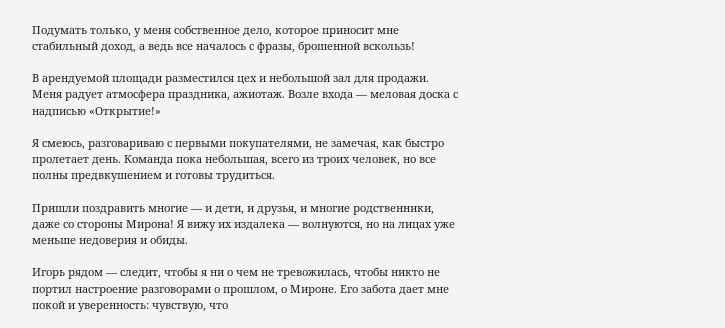Подумать только, у меня собственное дело, которое приносит мне стабильный доход, а ведь все началось с фразы, брошенной вскользь!

В арендуемой площади разместился цех и небольшой зал для продажи. Меня радует атмосфера праздника, ажиотаж. Возле входа — меловая доска с надписью «Открытие!»

Я смеюсь, разговариваю с первыми покупателями, не замечая, как быстро пролетает день. Команда пока небольшая, всего из троих человек, но все полны предвкушением и готовы трудиться.

Пришли поздравить многие — и дети, и друзья, и многие родственники, даже со стороны Мирона! Я вижу их издалека — волнуются, но на лицах уже меньше недоверия и обиды.

Игорь рядом — следит, чтобы я ни о чем не тревожилась, чтобы никто не портил настроение разговорами о прошлом, о Мироне. Его забота дает мне покой и уверенность: чувствую, что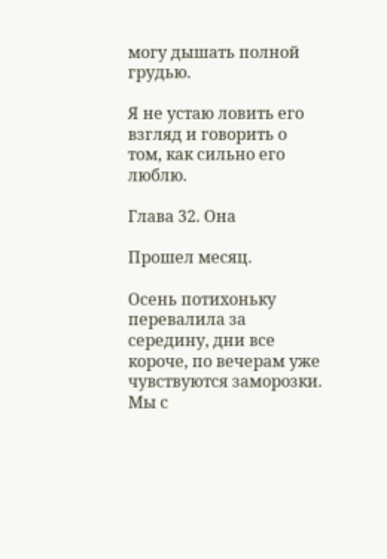могу дышать полной грудью.

Я не устаю ловить его взгляд и говорить о том, как сильно его люблю.

Глава 32. Она

Прошел месяц.

Осень потихоньку перевалила за середину, дни все короче, по вечерам уже чувствуются заморозки. Мы с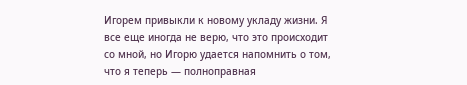Игорем привыкли к новому укладу жизни. Я все еще иногда не верю, что это происходит со мной, но Игорю удается напомнить о том, что я теперь — полноправная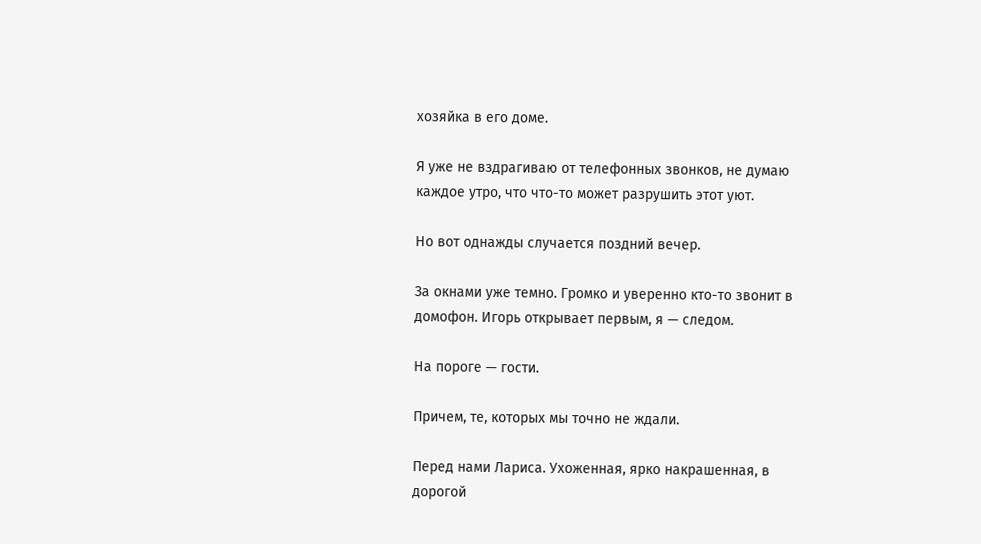хозяйка в его доме.

Я уже не вздрагиваю от телефонных звонков, не думаю каждое утро, что что-то может разрушить этот уют.

Но вот однажды случается поздний вечер.

За окнами уже темно. Громко и уверенно кто-то звонит в домофон. Игорь открывает первым, я — следом.

На пороге — гости.

Причем, те, которых мы точно не ждали.

Перед нами Лариса. Ухоженная, ярко накрашенная, в дорогой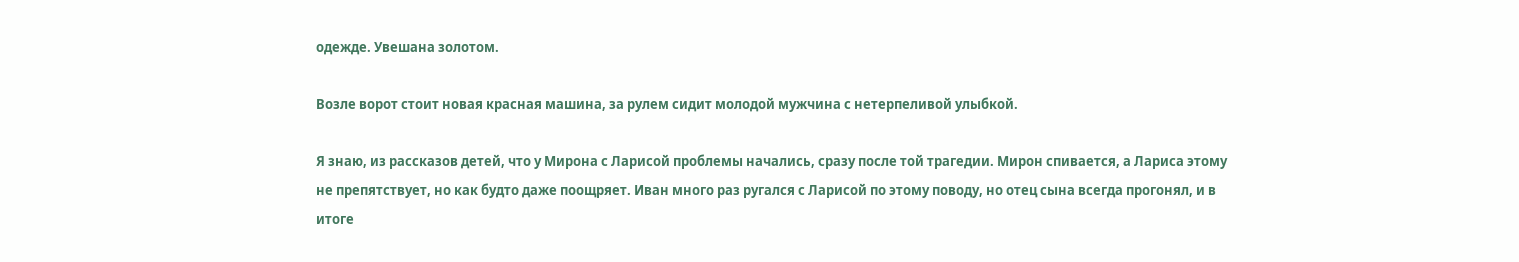одежде. Увешана золотом.

Возле ворот стоит новая красная машина, за рулем сидит молодой мужчина с нетерпеливой улыбкой.

Я знаю, из рассказов детей, что у Мирона с Ларисой проблемы начались, сразу после той трагедии. Мирон спивается, а Лариса этому не препятствует, но как будто даже поощряет. Иван много раз ругался с Ларисой по этому поводу, но отец сына всегда прогонял, и в итоге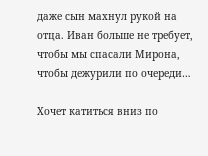даже сын махнул рукой на отца. Иван больше не требует, чтобы мы спасали Мирона, чтобы дежурили по очереди…

Хочет катиться вниз по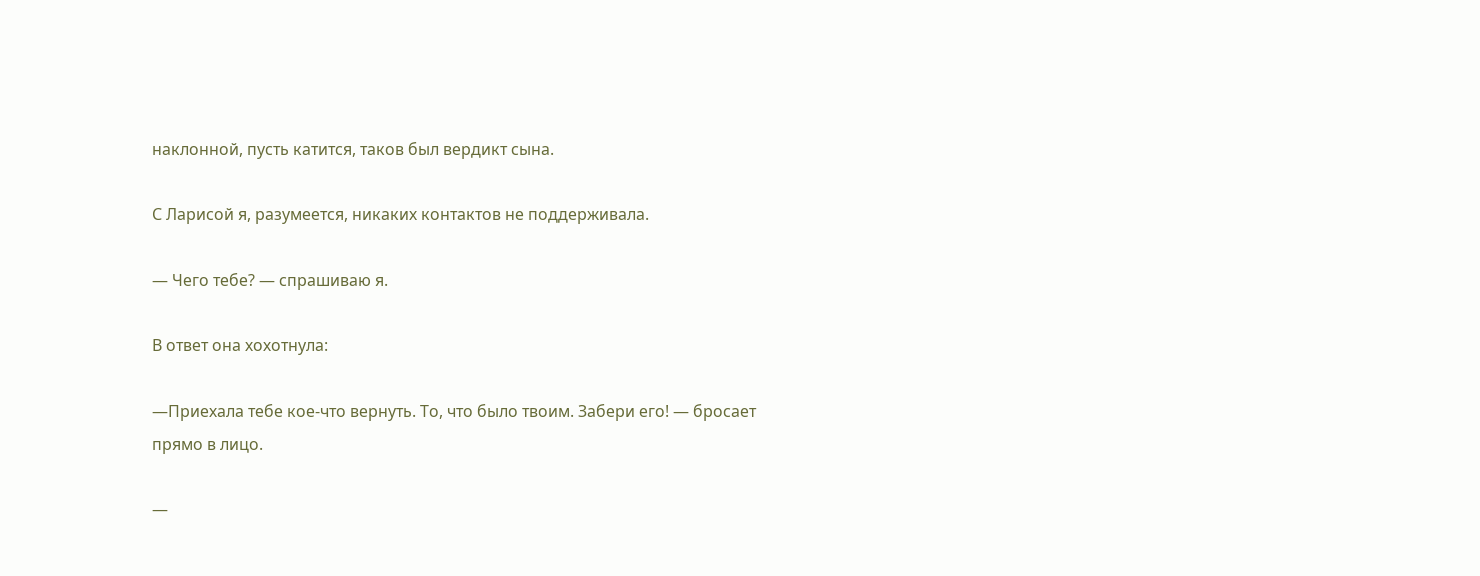наклонной, пусть катится, таков был вердикт сына.

С Ларисой я, разумеется, никаких контактов не поддерживала.

— Чего тебе? — спрашиваю я.

В ответ она хохотнула:

—Приехала тебе кое-что вернуть. То, что было твоим. Забери его! — бросает прямо в лицо.

—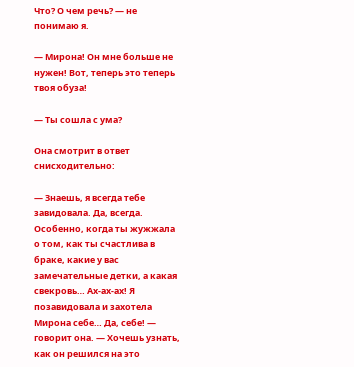Что? О чем речь? — не понимаю я.

— Мирона! Он мне больше не нужен! Вот, теперь это теперь твоя обуза!

— Ты сошла с ума?

Она смотрит в ответ снисходительно:

— Знаешь, я всегда тебе завидовала. Да, всегда. Особенно, когда ты жужжала о том, как ты счастлива в браке, какие у вас замечательные детки, а какая свекровь… Ах-ах-ах! Я позавидовала и захотела Мирона себе… Да, себе! — говорит она. — Хочешь узнать, как он решился на это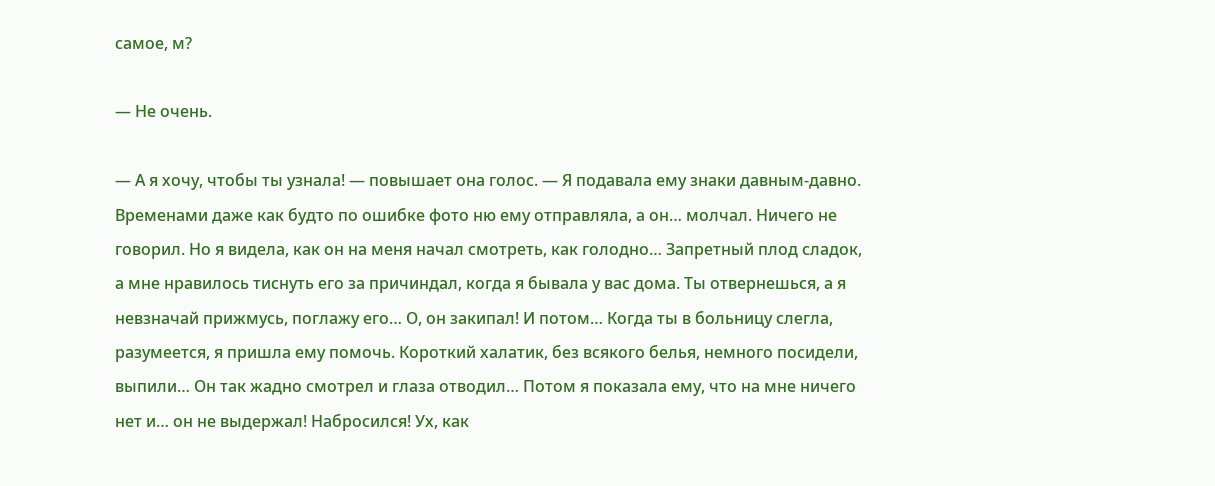самое, м?

— Не очень.

— А я хочу, чтобы ты узнала! — повышает она голос. — Я подавала ему знаки давным-давно. Временами даже как будто по ошибке фото ню ему отправляла, а он… молчал. Ничего не говорил. Но я видела, как он на меня начал смотреть, как голодно… Запретный плод сладок, а мне нравилось тиснуть его за причиндал, когда я бывала у вас дома. Ты отвернешься, а я невзначай прижмусь, поглажу его… О, он закипал! И потом… Когда ты в больницу слегла, разумеется, я пришла ему помочь. Короткий халатик, без всякого белья, немного посидели, выпили… Он так жадно смотрел и глаза отводил… Потом я показала ему, что на мне ничего нет и… он не выдержал! Набросился! Ух, как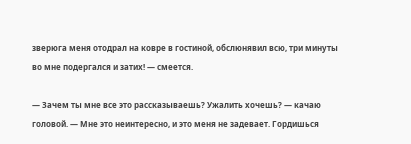зверюга меня отодрал на ковре в гостиной, обслюнявил всю, три минуты во мне подергался и затих! — смеется.

— Зачем ты мне все это рассказываешь? Ужалить хочешь? — качаю головой. — Мне это неинтересно, и это меня не задевает. Гордишься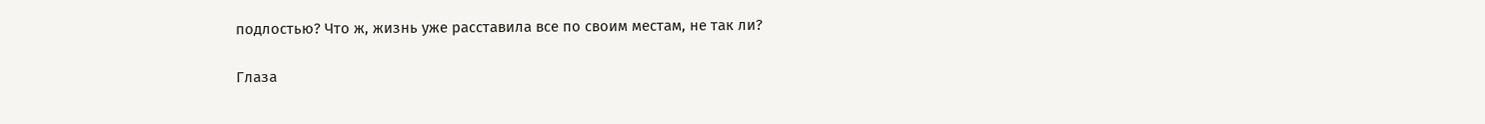подлостью? Что ж, жизнь уже расставила все по своим местам, не так ли?

Глаза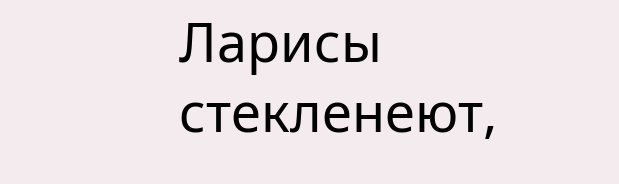Ларисы стекленеют,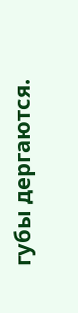губы дергаются.